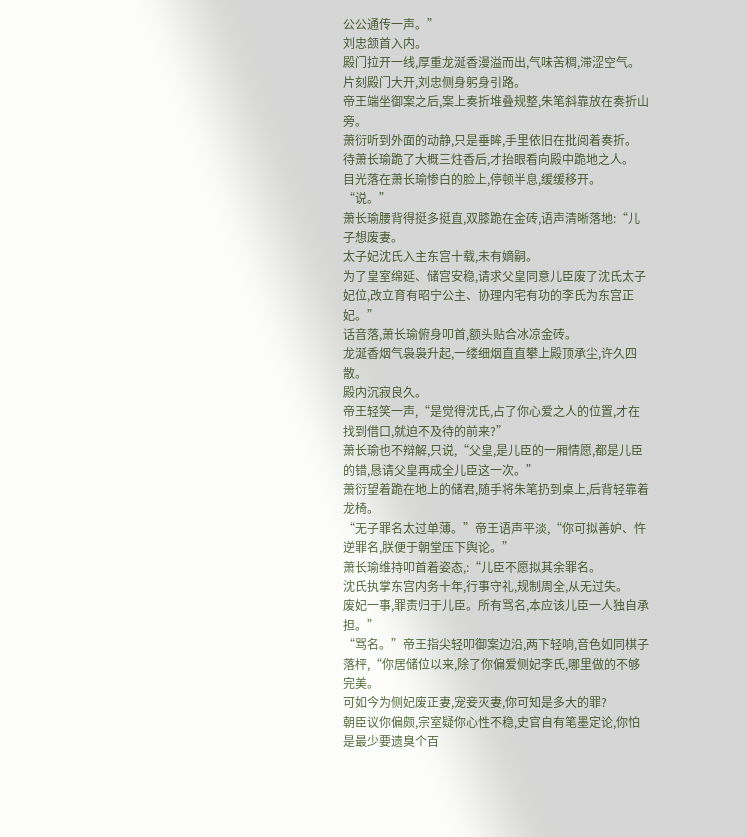公公通传一声。”
刘忠颔首入内。
殿门拉开一线,厚重龙涎香漫溢而出,气味苦稠,滞涩空气。
片刻殿门大开,刘忠侧身躬身引路。
帝王端坐御案之后,案上奏折堆叠规整,朱笔斜靠放在奏折山旁。
萧衍听到外面的动静,只是垂眸,手里依旧在批阅着奏折。
待萧长瑜跪了大概三炷香后,才抬眼看向殿中跪地之人。
目光落在萧长瑜惨白的脸上,停顿半息,缓缓移开。
“说。”
萧长瑜腰背得挺多挺直,双膝跪在金砖,语声清晰落地:“儿子想废妻。
太子妃沈氏入主东宫十载,未有嫡嗣。
为了皇室绵延、储宫安稳,请求父皇同意儿臣废了沈氏太子妃位,改立育有昭宁公主、协理内宅有功的李氏为东宫正妃。”
话音落,萧长瑜俯身叩首,额头贴合冰凉金砖。
龙涎香烟气袅袅升起,一缕细烟直直攀上殿顶承尘,许久四散。
殿内沉寂良久。
帝王轻笑一声,“是觉得沈氏,占了你心爱之人的位置,才在找到借口,就迫不及待的前来?”
萧长瑜也不辩解,只说,“父皇,是儿臣的一厢情愿,都是儿臣的错,恳请父皇再成全儿臣这一次。”
萧衍望着跪在地上的储君,随手将朱笔扔到桌上,后背轻靠着龙椅。
“无子罪名太过单薄。”帝王语声平淡,“你可拟善妒、忤逆罪名,朕便于朝堂压下舆论。”
萧长瑜维持叩首着姿态,:“儿臣不愿拟其余罪名。
沈氏执掌东宫内务十年,行事守礼,规制周全,从无过失。
废妃一事,罪责归于儿臣。所有骂名,本应该儿臣一人独自承担。”
“骂名。”帝王指尖轻叩御案边沿,两下轻响,音色如同棋子落枰,“你居储位以来,除了你偏爱侧妃李氏,哪里做的不够完美。
可如今为侧妃废正妻,宠妾灭妻,你可知是多大的罪?
朝臣议你偏颇,宗室疑你心性不稳,史官自有笔墨定论,你怕是最少要遗臭个百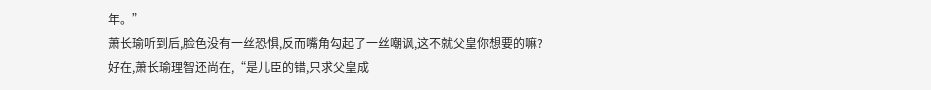年。”
萧长瑜听到后,脸色没有一丝恐惧,反而嘴角勾起了一丝嘲讽,这不就父皇你想要的嘛?
好在,萧长瑜理智还尚在,“是儿臣的错,只求父皇成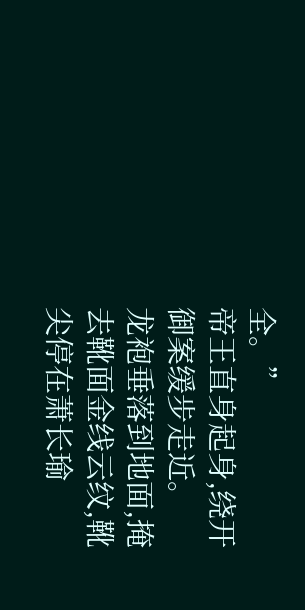全。”
帝王直身起身,绕开御案缓步走近。
龙袍垂落到地面,掩去靴面金线云纹,靴尖停在萧长瑜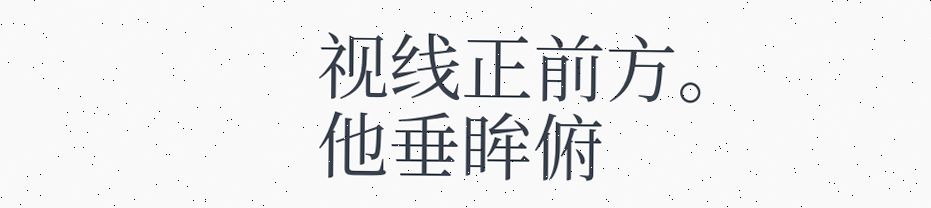视线正前方。
他垂眸俯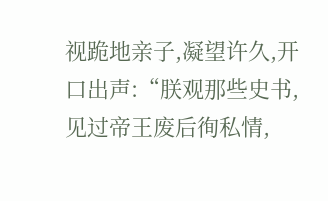视跪地亲子,凝望许久,开口出声:“朕观那些史书,见过帝王废后徇私情,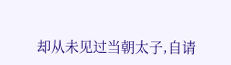却从未见过当朝太子,自请